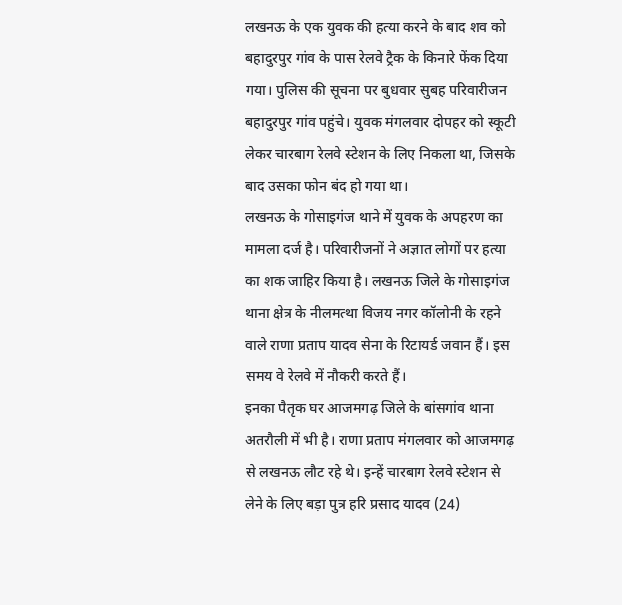लखनऊ के एक युवक की हत्या करने के बाद शव को बहादुरपुर गांव के पास रेलवे ट्रैक के किनारे फेंक दिया गया। पुलिस की सूचना पर बुधवार सुबह परिवारीजन बहादुरपुर गांव पहुंचे। युवक मंगलवार दोपहर को स्कूटी लेकर चारबाग रेलवे स्टेशन के लिए निकला था, जिसके बाद उसका फोन बंद हो गया था।
लखनऊ के गोसाइगंज थाने में युवक के अपहरण का मामला दर्ज है। परिवारीजनों ने अज्ञात लोगों पर हत्या का शक जाहिर किया है। लखनऊ जिले के गोसाइगंज थाना क्षेत्र के नीलमत्था विजय नगर कॉलोनी के रहने वाले राणा प्रताप यादव सेना के रिटायर्ड जवान हैं। इस समय वे रेलवे में नौकरी करते हैं।
इनका पैतृक घर आजमगढ़ जिले के बांसगांव थाना अतरौली में भी है। राणा प्रताप मंगलवार को आजमगढ़ से लखनऊ लौट रहे थे। इन्हें चारबाग रेलवे स्टेशन से लेने के लिए बड़ा पुत्र हरि प्रसाद यादव (24)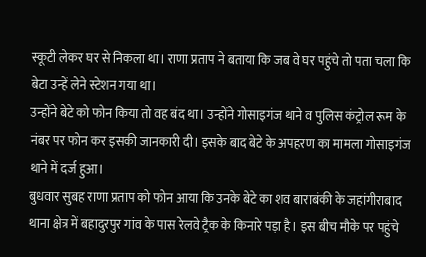स्कूटी लेकर घर से निकला था। राणा प्रताप ने बताया कि जब वे घर पहुंचे तो पता चला कि बेटा उन्हें लेने स्टेशन गया था।
उन्होंने बेटे को फोन किया तो वह बंद था। उन्होंने गोसाइगंज थाने व पुलिस कंट्रोल रूम के नंबर पर फोन कर इसकी जानकारी दी। इसके बाद बेटे के अपहरण का मामला गोसाइगंज थाने में दर्ज हुआ।
बुधवार सुबह राणा प्रताप को फोन आया कि उनके बेटे का शव बाराबंकी के जहांगीराबाद थाना क्षेत्र में बहादुरपुर गांव के पास रेलवे ट्रैक के किनारे पड़ा है। इस बीच मौके पर पहुंचे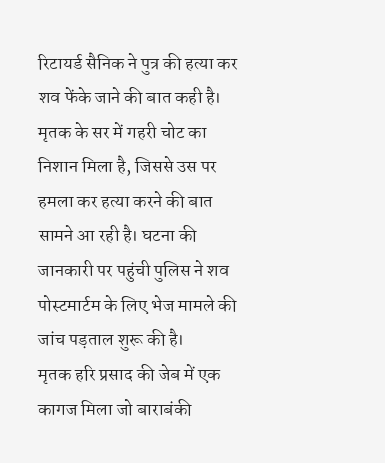रिटायर्ड सैनिक ने पुत्र की हत्या कर शव फेंके जाने की बात कही है।
मृतक के सर में गहरी चोट का निशान मिला है, जिससे उस पर हमला कर हत्या करने की बात सामने आ रही है। घटना की जानकारी पर पहुंची पुलिस ने शव पोस्टमार्टम के लिए भेज मामले की जांच पड़ताल शुरू की है।
मृतक हरि प्रसाद की जेब में एक कागज मिला जो बाराबंकी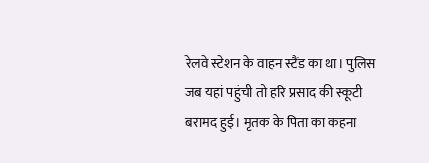रेलवे स्टेशन के वाहन स्टैंड का था। पुलिस जब यहां पहुंची तो हरि प्रसाद की स्कूटी बरामद हुई। मृतक के पिता का कहना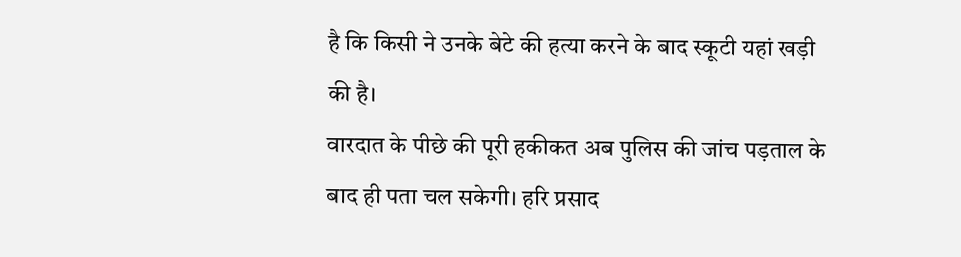है कि किसी ने उनके बेटे की हत्या करने के बाद स्कूटी यहां खड़ी की है।
वारदात के पीछे की पूरी हकीकत अब पुलिस की जांच पड़ताल के बाद ही पता चल सकेगी। हरि प्रसाद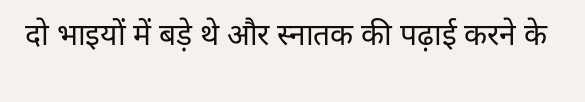दो भाइयों में बड़े थे और स्नातक की पढ़ाई करने के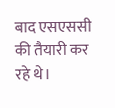बाद एसएससी की तैयारी कर रहे थे।